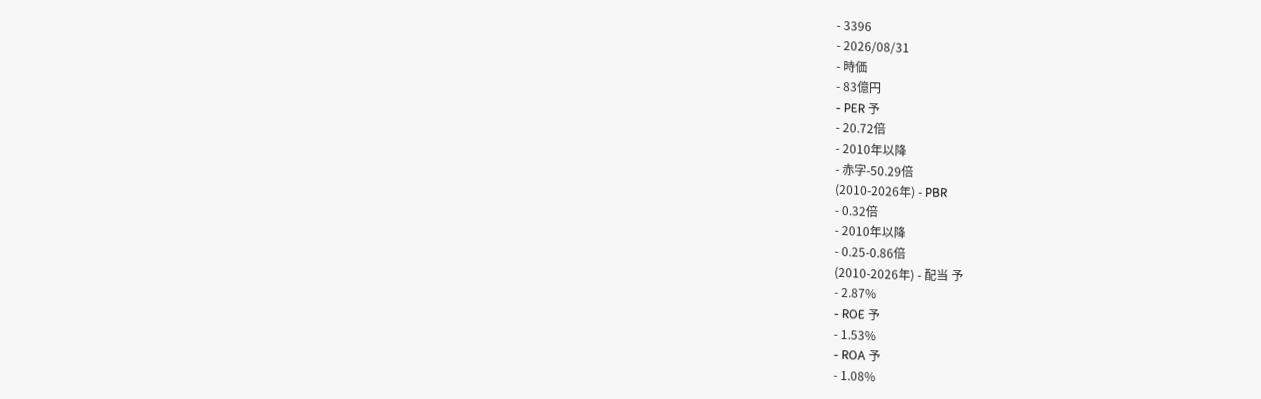- 3396
- 2026/08/31
- 時価
- 83億円
- PER 予
- 20.72倍
- 2010年以降
- 赤字-50.29倍
(2010-2026年) - PBR
- 0.32倍
- 2010年以降
- 0.25-0.86倍
(2010-2026年) - 配当 予
- 2.87%
- ROE 予
- 1.53%
- ROA 予
- 1.08%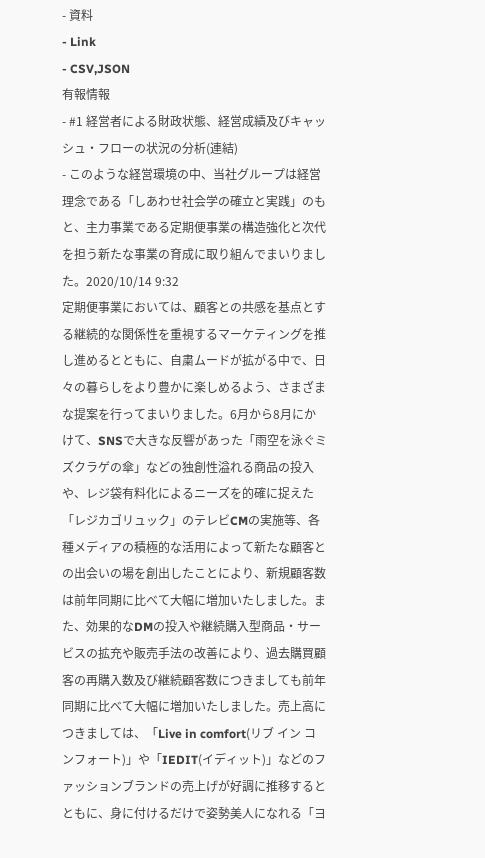- 資料
- Link
- CSV,JSON
有報情報
- #1 経営者による財政状態、経営成績及びキャッシュ・フローの状況の分析(連結)
- このような経営環境の中、当社グループは経営理念である「しあわせ社会学の確立と実践」のもと、主力事業である定期便事業の構造強化と次代を担う新たな事業の育成に取り組んでまいりました。2020/10/14 9:32
定期便事業においては、顧客との共感を基点とする継続的な関係性を重視するマーケティングを推し進めるとともに、自粛ムードが拡がる中で、日々の暮らしをより豊かに楽しめるよう、さまざまな提案を行ってまいりました。6月から8月にかけて、SNSで大きな反響があった「雨空を泳ぐミズクラゲの傘」などの独創性溢れる商品の投入や、レジ袋有料化によるニーズを的確に捉えた「レジカゴリュック」のテレビCMの実施等、各種メディアの積極的な活用によって新たな顧客との出会いの場を創出したことにより、新規顧客数は前年同期に比べて大幅に増加いたしました。また、効果的なDMの投入や継続購入型商品・サービスの拡充や販売手法の改善により、過去購買顧客の再購入数及び継続顧客数につきましても前年同期に比べて大幅に増加いたしました。売上高につきましては、「Live in comfort(リブ イン コンフォート)」や「IEDIT(イディット)」などのファッションブランドの売上げが好調に推移するとともに、身に付けるだけで姿勢美人になれる「ヨ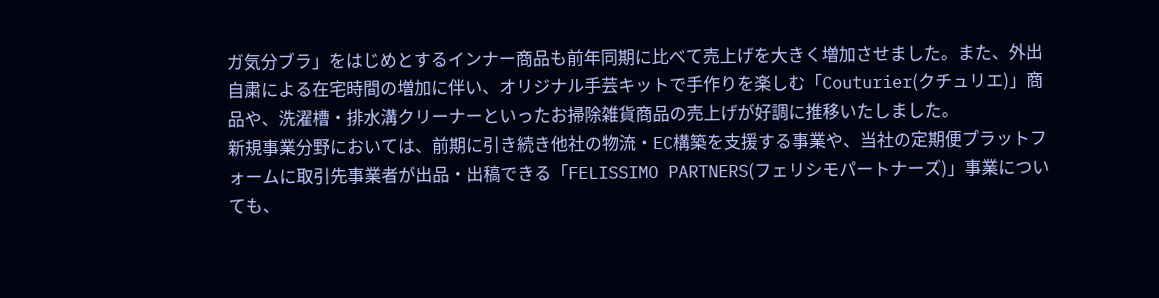ガ気分ブラ」をはじめとするインナー商品も前年同期に比べて売上げを大きく増加させました。また、外出自粛による在宅時間の増加に伴い、オリジナル手芸キットで手作りを楽しむ「Couturier(クチュリエ)」商品や、洗濯槽・排水溝クリーナーといったお掃除雑貨商品の売上げが好調に推移いたしました。
新規事業分野においては、前期に引き続き他社の物流・EC構築を支援する事業や、当社の定期便プラットフォームに取引先事業者が出品・出稿できる「FELISSIMO PARTNERS(フェリシモパートナーズ)」事業についても、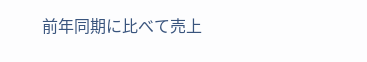前年同期に比べて売上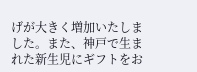げが大きく増加いたしました。また、神戸で生まれた新生児にギフトをお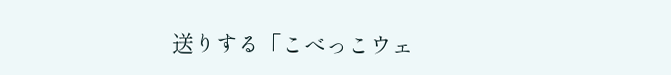送りする「こべっこウェ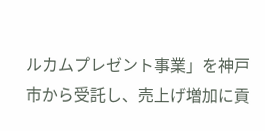ルカムプレゼント事業」を神戸市から受託し、売上げ増加に貢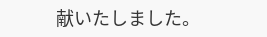献いたしました。